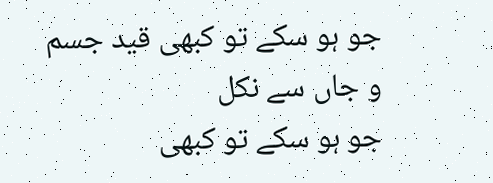جو ہو سکے تو کبھی قید جسم و جاں سے نکل
جو ہو سکے تو کبھی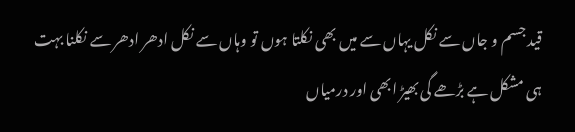قید جسم و جاں سے نکل یہاں سے میں بھی نکلتا ہوں تو وہاں سے نکل ادھر ادھر سے نکلنا بہت ہی مشکل ہے بڑھے گی بھیڑ ابھی اور درمیاں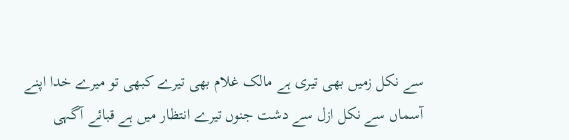سے نکل زمیں بھی تیری ہے مالک غلام بھی تیرے کبھی تو میرے خدا اپنے آسماں سے نکل ازل سے دشت جنوں تیرے انتظار میں ہے قبائے آگہی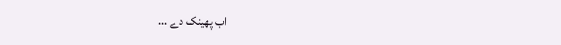اب پھینک دے ...